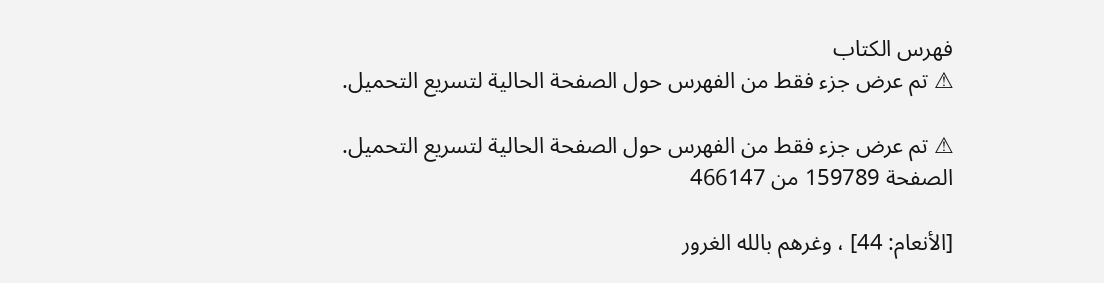فهرس الكتاب
⚠ تم عرض جزء فقط من الفهرس حول الصفحة الحالية لتسريع التحميل.

⚠ تم عرض جزء فقط من الفهرس حول الصفحة الحالية لتسريع التحميل.
الصفحة 159789 من 466147

[الأنعام: 44] ، وغرهم بالله الغرور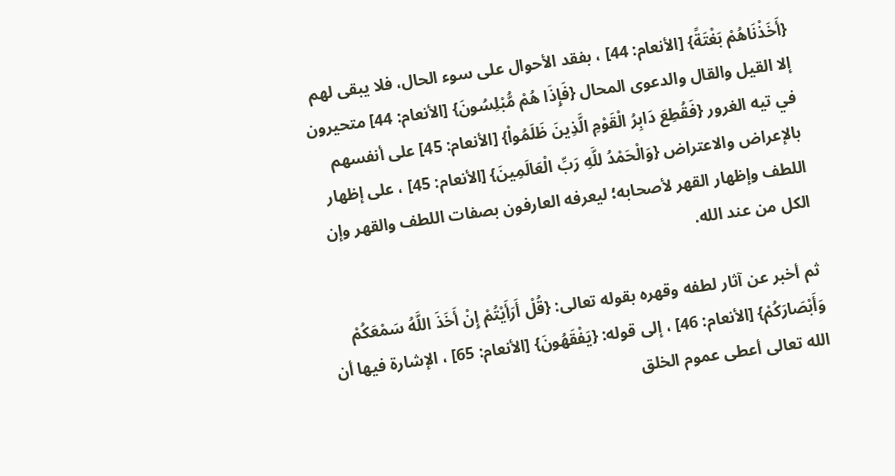{أَخَذْنَاهُمْ بَغْتَةً} [الأنعام: 44] ، بفقد الأحوال على سوء الحال، فلا يبقى لهم إلا القيل والقال والدعوى المحال {فَإِذَا هُمْ مُّبْلِسُونَ} [الأنعام: 44] متحيرون في تيه الغرور {فَقُطِعَ دَابِرُ الْقَوْمِ الَّذِينَ ظَلَمُواْ} [الأنعام: 45] على أنفسهم بالإعراض والاعتراض {وَالْحَمْدُ للَّهِ رَبِّ الْعَالَمِينَ} [الأنعام: 45] ، على إظهار اللطف وإظهار القهر لأصحابه؛ ليعرفه العارفون بصفات اللطف والقهر وإن الكل من عند الله.

ثم أخبر عن آثار لطفه وقهره بقوله تعالى: {قُلْ أَرَأَيْتُمْ إِنْ أَخَذَ اللَّهُ سَمْعَكُمْ وَأَبْصَارَكُمْ} [الأنعام: 46] ، إلى قوله: {يَفْقَهُونَ} [الأنعام: 65] ، الإشارة فيها أن الله تعالى أعطى عموم الخلق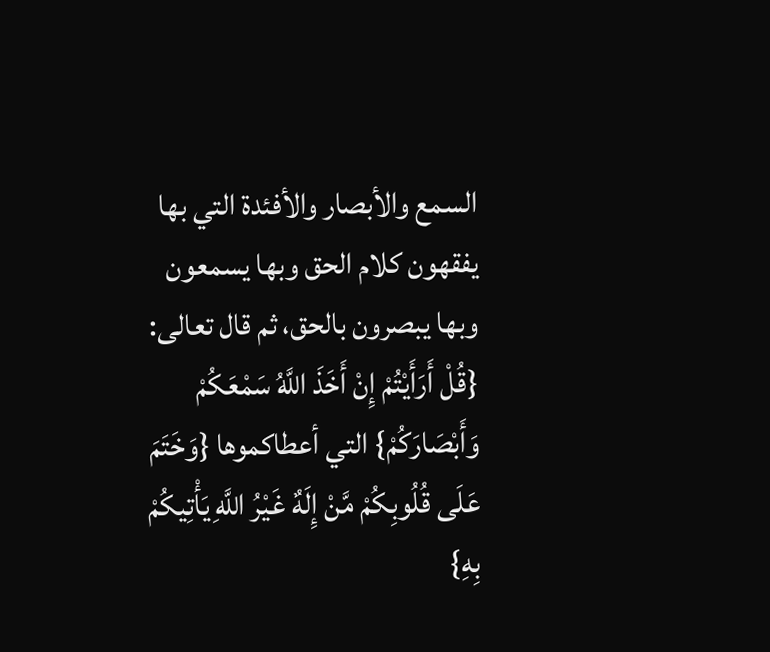السمع والأبصار والأفئدة التي بها يفقهون كلام الحق وبها يسمعون وبها يبصرون بالحق، ثم قال تعالى: {قُلْ أَرَأَيْتُمْ إِنْ أَخَذَ اللَّهُ سَمْعَكُمْ وَأَبْصَارَكُمْ} التي أعطاكموها {وَخَتَمَ عَلَى قُلُوبِكُمْ مَّنْ إِلَهٌ غَيْرُ اللَّهِ يَأْتِيكُمْ بِهِ}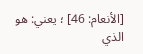[الأنعام: 46] ؛ يعني: هو الذي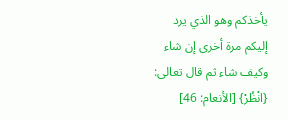يأخذكم وهو الذي يرد إليكم مرة أخرى إن شاء وكيف شاء ثم قال تعالى: {انْظُرْ} [الأنعام: 46]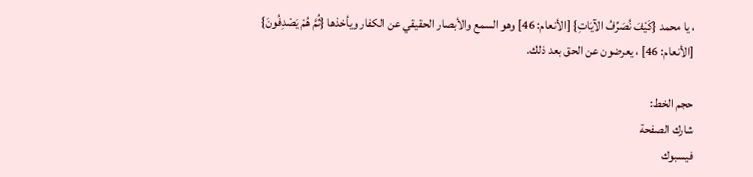، يا محمد {كَيْفَ نُصَرِّفُ الآيَاتِ} [الأنعام: 46] وهو السمع والأبصار الحقيقي عن الكفار ويأخذها {ثُمَّ هُمْ يَصْدِفُونَ} [الأنعام: 46] ، يعرضون عن الحق بعد ذلك.

حجم الخط:
شارك الصفحة
فيسبوك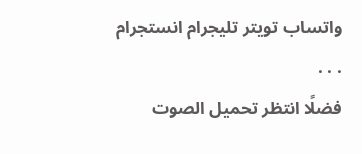واتساب تويتر تليجرام انستجرام
. . .
فضلًا انتظر تحميل الصوت